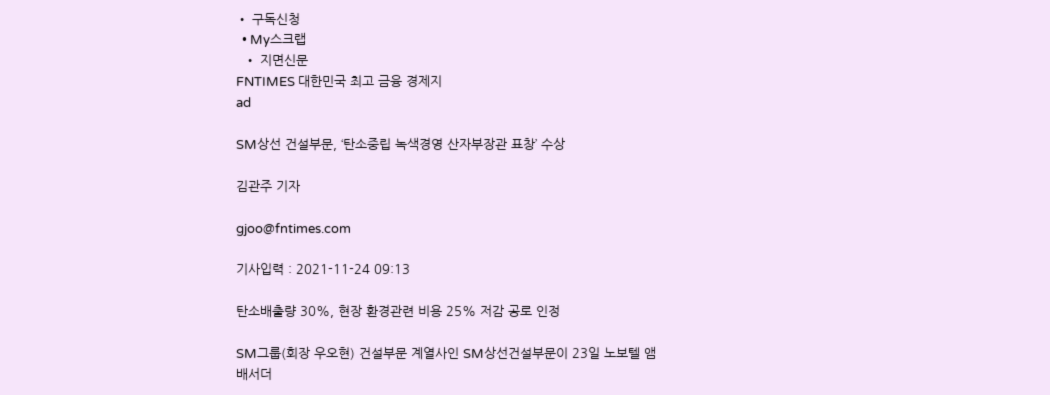• 구독신청
  • My스크랩
  • 지면신문
FNTIMES 대한민국 최고 금융 경제지
ad

SM상선 건설부문, ‘탄소중립 녹색경영 산자부장관 표창’ 수상

김관주 기자

gjoo@fntimes.com

기사입력 : 2021-11-24 09:13

탄소배출량 30%, 현장 환경관련 비용 25% 저감 공로 인정

SM그룹(회장 우오현) 건설부문 계열사인 SM상선건설부문이 23일 노보텔 앰배서더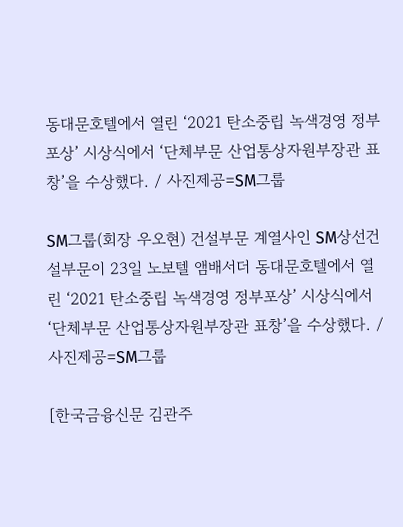동대문호텔에서 열린 ‘2021 탄소중립 녹색경영 정부포상’ 시상식에서 ‘단체부문 산업통상자원부장관 표창’을 수상했다. / 사진제공=SM그룹

SM그룹(회장 우오현) 건설부문 계열사인 SM상선건설부문이 23일 노보텔 앰배서더 동대문호텔에서 열린 ‘2021 탄소중립 녹색경영 정부포상’ 시상식에서 ‘단체부문 산업통상자원부장관 표창’을 수상했다. / 사진제공=SM그룹

[한국금융신문 김관주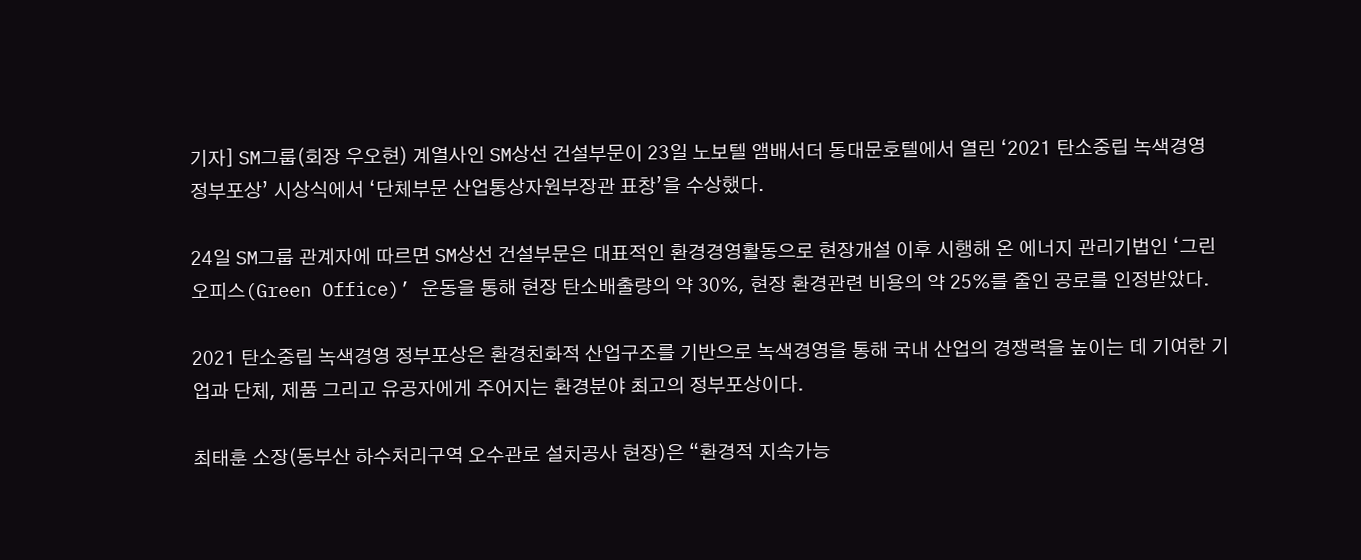기자] SM그룹(회장 우오현) 계열사인 SM상선 건설부문이 23일 노보텔 앰배서더 동대문호텔에서 열린 ‘2021 탄소중립 녹색경영 정부포상’ 시상식에서 ‘단체부문 산업통상자원부장관 표창’을 수상했다.

24일 SM그룹 관계자에 따르면 SM상선 건설부문은 대표적인 환경경영활동으로 현장개설 이후 시행해 온 에너지 관리기법인 ‘그린 오피스(Green Office)’ 운동을 통해 현장 탄소배출량의 약 30%, 현장 환경관련 비용의 약 25%를 줄인 공로를 인정받았다.

2021 탄소중립 녹색경영 정부포상은 환경친화적 산업구조를 기반으로 녹색경영을 통해 국내 산업의 경쟁력을 높이는 데 기여한 기업과 단체, 제품 그리고 유공자에게 주어지는 환경분야 최고의 정부포상이다.

최태훈 소장(동부산 하수처리구역 오수관로 설치공사 현장)은 “환경적 지속가능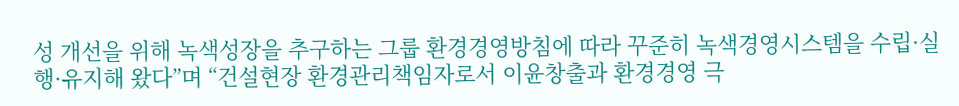성 개선을 위해 녹색성장을 추구하는 그룹 환경경영방침에 따라 꾸준히 녹색경영시스템을 수립·실행·유지해 왔다”며 “건설현장 환경관리책임자로서 이윤창출과 환경경영 극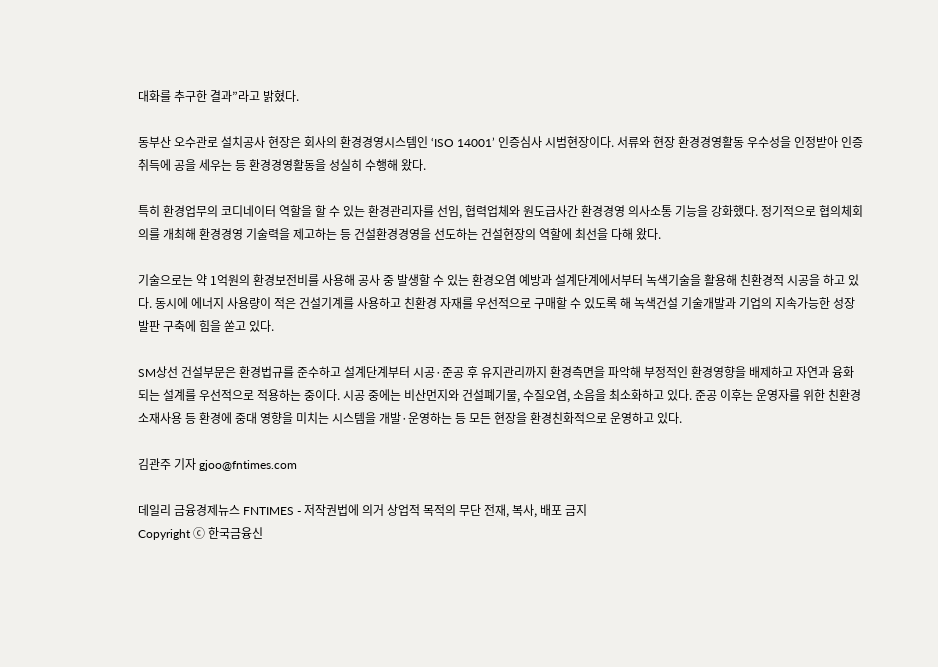대화를 추구한 결과”라고 밝혔다.

동부산 오수관로 설치공사 현장은 회사의 환경경영시스템인 ‘ISO 14001’ 인증심사 시범현장이다. 서류와 현장 환경경영활동 우수성을 인정받아 인증 취득에 공을 세우는 등 환경경영활동을 성실히 수행해 왔다.

특히 환경업무의 코디네이터 역할을 할 수 있는 환경관리자를 선임, 협력업체와 원도급사간 환경경영 의사소통 기능을 강화했다. 정기적으로 협의체회의를 개최해 환경경영 기술력을 제고하는 등 건설환경경영을 선도하는 건설현장의 역할에 최선을 다해 왔다.

기술으로는 약 1억원의 환경보전비를 사용해 공사 중 발생할 수 있는 환경오염 예방과 설계단계에서부터 녹색기술을 활용해 친환경적 시공을 하고 있다. 동시에 에너지 사용량이 적은 건설기계를 사용하고 친환경 자재를 우선적으로 구매할 수 있도록 해 녹색건설 기술개발과 기업의 지속가능한 성장 발판 구축에 힘을 쏟고 있다.

SM상선 건설부문은 환경법규를 준수하고 설계단계부터 시공·준공 후 유지관리까지 환경측면을 파악해 부정적인 환경영향을 배제하고 자연과 융화되는 설계를 우선적으로 적용하는 중이다. 시공 중에는 비산먼지와 건설폐기물, 수질오염, 소음을 최소화하고 있다. 준공 이후는 운영자를 위한 친환경 소재사용 등 환경에 중대 영향을 미치는 시스템을 개발·운영하는 등 모든 현장을 환경친화적으로 운영하고 있다.

김관주 기자 gjoo@fntimes.com

데일리 금융경제뉴스 FNTIMES - 저작권법에 의거 상업적 목적의 무단 전재, 복사, 배포 금지
Copyright ⓒ 한국금융신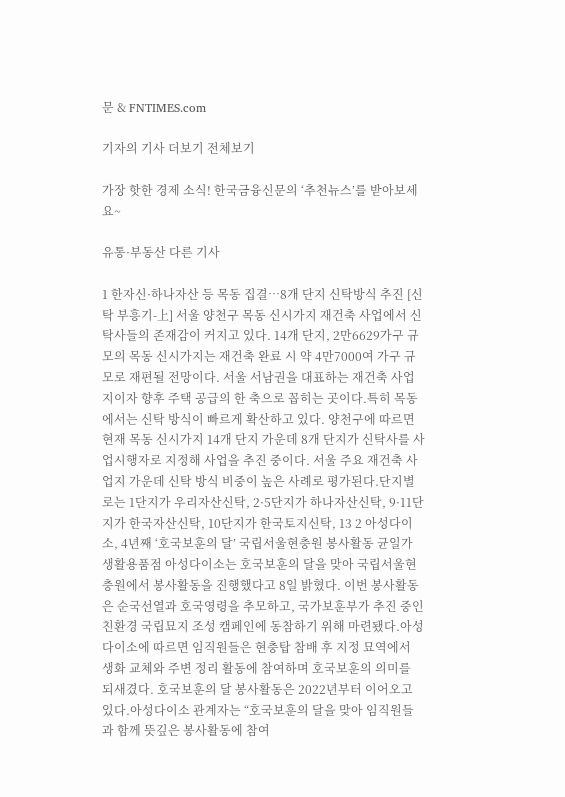문 & FNTIMES.com

기자의 기사 더보기 전체보기

가장 핫한 경제 소식! 한국금융신문의 ‘추천뉴스’를 받아보세요~

유통·부동산 다른 기사

1 한자신·하나자산 등 목동 집결…8개 단지 신탁방식 추진 [신탁 부흥기-上] 서울 양천구 목동 신시가지 재건축 사업에서 신탁사들의 존재감이 커지고 있다. 14개 단지, 2만6629가구 규모의 목동 신시가지는 재건축 완료 시 약 4만7000여 가구 규모로 재편될 전망이다. 서울 서남권을 대표하는 재건축 사업지이자 향후 주택 공급의 한 축으로 꼽히는 곳이다.특히 목동에서는 신탁 방식이 빠르게 확산하고 있다. 양천구에 따르면 현재 목동 신시가지 14개 단지 가운데 8개 단지가 신탁사를 사업시행자로 지정해 사업을 추진 중이다. 서울 주요 재건축 사업지 가운데 신탁 방식 비중이 높은 사례로 평가된다.단지별로는 1단지가 우리자산신탁, 2·5단지가 하나자산신탁, 9·11단지가 한국자산신탁, 10단지가 한국토지신탁, 13 2 아성다이소, 4년째 ‘호국보훈의 달’ 국립서울현충원 봉사활동 균일가 생활용품점 아성다이소는 호국보훈의 달을 맞아 국립서울현충원에서 봉사활동을 진행했다고 8일 밝혔다. 이번 봉사활동은 순국선열과 호국영령을 추모하고, 국가보훈부가 추진 중인 친환경 국립묘지 조성 캠페인에 동참하기 위해 마련됐다.아성다이소에 따르면 임직원들은 현충탑 참배 후 지정 묘역에서 생화 교체와 주변 정리 활동에 참여하며 호국보훈의 의미를 되새겼다. 호국보훈의 달 봉사활동은 2022년부터 이어오고 있다.아성다이소 관계자는 “호국보훈의 달을 맞아 임직원들과 함께 뜻깊은 봉사활동에 참여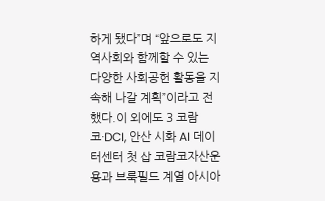하게 됐다”며 “앞으로도 지역사회와 함께할 수 있는 다양한 사회공헌 활동을 지속해 나갈 계획”이라고 전했다.이 외에도 3 코람코·DCI, 안산 시화 AI 데이터센터 첫 삽 코람코자산운용과 브룩필드 계열 아시아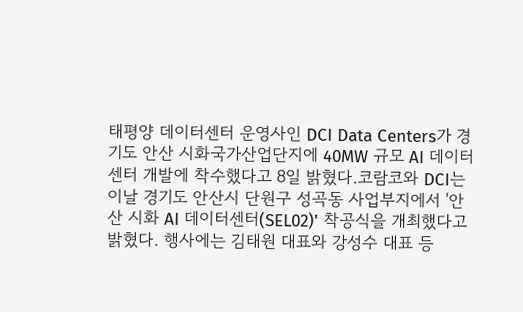태평양 데이터센터 운영사인 DCI Data Centers가 경기도 안산 시화국가산업단지에 40MW 규모 AI 데이터센터 개발에 착수했다고 8일 밝혔다.코람코와 DCI는 이날 경기도 안산시 단원구 성곡동 사업부지에서 '안산 시화 AI 데이터센터(SEL02)' 착공식을 개최했다고 밝혔다. 행사에는 김태원 대표와 강성수 대표 등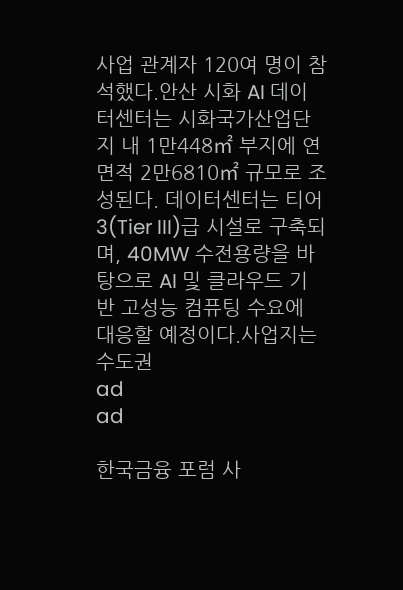사업 관계자 120여 명이 참석했다.안산 시화 AI 데이터센터는 시화국가산업단지 내 1만448㎡ 부지에 연면적 2만6810㎡ 규모로 조성된다. 데이터센터는 티어3(Tier III)급 시설로 구축되며, 40MW 수전용량을 바탕으로 AI 및 클라우드 기반 고성능 컴퓨팅 수요에 대응할 예정이다.사업지는 수도권
ad
ad

한국금융 포럼 사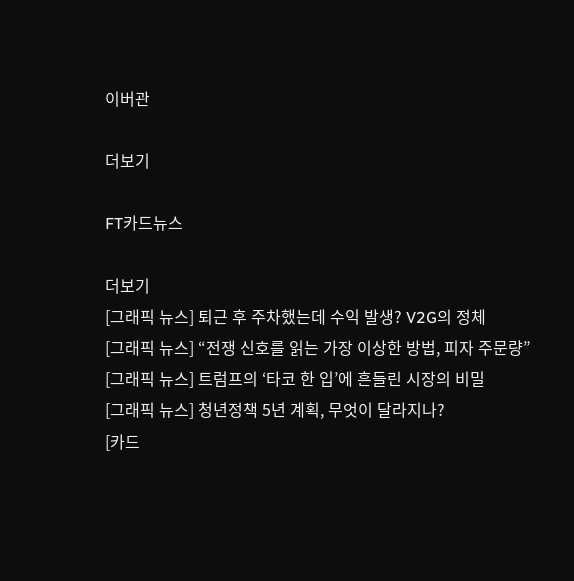이버관

더보기

FT카드뉴스

더보기
[그래픽 뉴스] 퇴근 후 주차했는데 수익 발생? V2G의 정체
[그래픽 뉴스] “전쟁 신호를 읽는 가장 이상한 방법, 피자 주문량”
[그래픽 뉴스] 트럼프의 ‘타코 한 입’에 흔들린 시장의 비밀
[그래픽 뉴스] 청년정책 5년 계획, 무엇이 달라지나?
[카드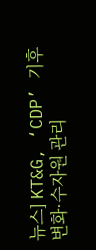뉴스] KT&G, ‘CDP’ 기후변화·수자원 관리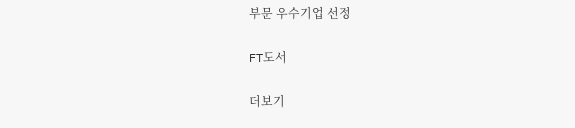부문 우수기업 선정

FT도서

더보기